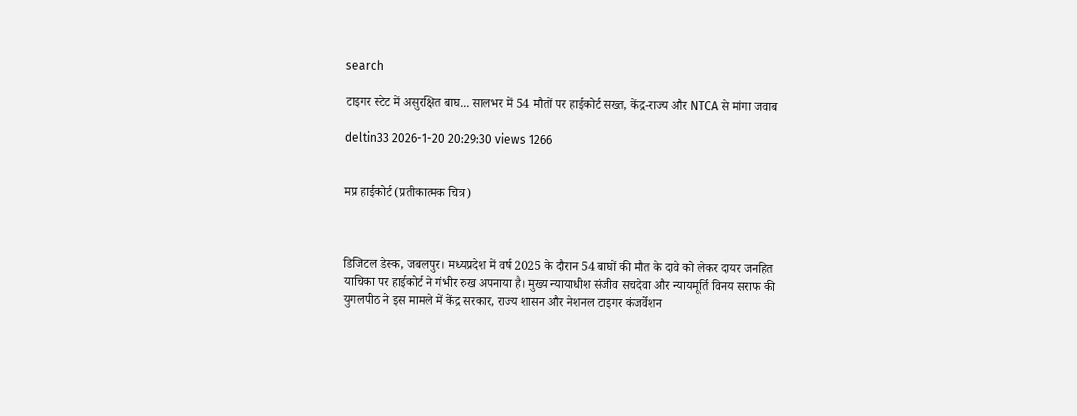search

टाइगर स्टेट में असुरक्षित बाघ... सालभर में 54 मौतों पर हाईकोर्ट सख्त, केंद्र-राज्य और NTCA से मांगा जवाब

deltin33 2026-1-20 20:29:30 views 1266


मप्र हाईकोर्ट (प्रतीकात्मक चित्र)



डिजिटल डेस्क, जबलपुर। मध्यप्रदेश में वर्ष 2025 के दौरान 54 बाघों की मौत के दावे को लेकर दायर जनहित याचिका पर हाईकोर्ट ने गंभीर रुख अपनाया है। मुख्य न्यायाधीश संजीव सचदेवा और न्यायमूर्ति विनय सराफ की युगलपीठ ने इस मामले में केंद्र सरकार, राज्य शासन और नेशनल टाइगर कंजर्वेशन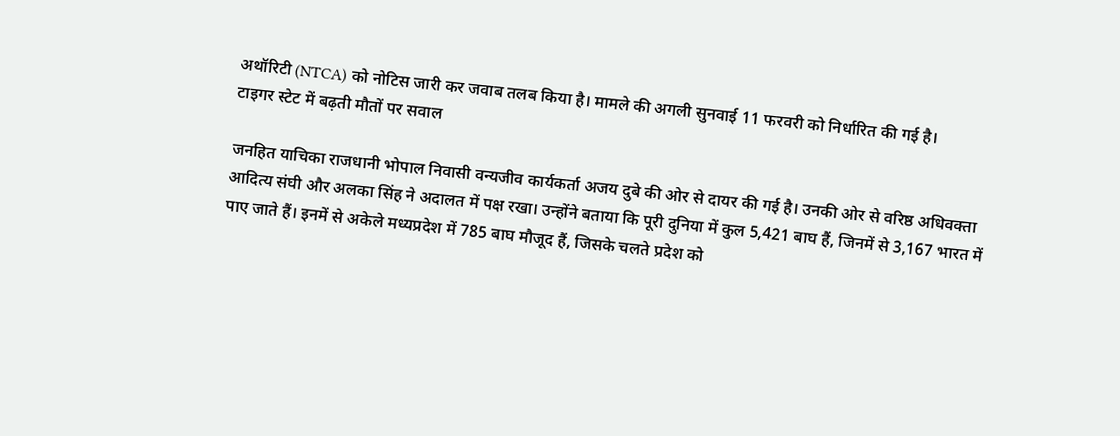अथॉरिटी (NTCA) को नोटिस जारी कर जवाब तलब किया है। मामले की अगली सुनवाई 11 फरवरी को निर्धारित की गई है।
टाइगर स्टेट में बढ़ती मौतों पर सवाल

जनहित याचिका राजधानी भोपाल निवासी वन्यजीव कार्यकर्ता अजय दुबे की ओर से दायर की गई है। उनकी ओर से वरिष्ठ अधिवक्ता आदित्य संघी और अलका सिंह ने अदालत में पक्ष रखा। उन्होंने बताया कि पूरी दुनिया में कुल 5,421 बाघ हैं, जिनमें से 3,167 भारत में पाए जाते हैं। इनमें से अकेले मध्यप्रदेश में 785 बाघ मौजूद हैं, जिसके चलते प्रदेश को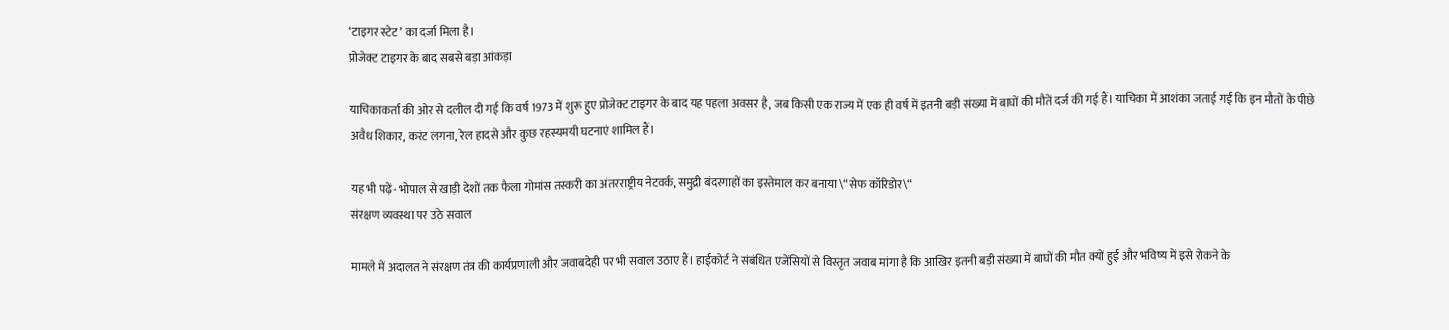‘टाइगर स्टेट’ का दर्जा मिला है।
प्रोजेक्ट टाइगर के बाद सबसे बड़ा आंकड़ा

याचिकाकर्ता की ओर से दलील दी गई कि वर्ष 1973 में शुरू हुए प्रोजेक्ट टाइगर के बाद यह पहला अवसर है, जब किसी एक राज्य में एक ही वर्ष में इतनी बड़ी संख्या में बाघों की मौतें दर्ज की गई हैं। याचिका में आशंका जताई गई कि इन मौतों के पीछे अवैध शिकार, करंट लगना, रेल हादसे और कुछ रहस्यमयी घटनाएं शामिल हैं।

यह भी पढ़ें- भोपाल से खाड़ी देशों तक फैला गोमांस तस्करी का अंतरराष्ट्रीय नेटवर्क, समुद्री बंदरगाहों का इस्तेमाल कर बनाया \“सेफ कॉरिडोर\“
संरक्षण व्यवस्था पर उठे सवाल

मामले में अदालत ने संरक्षण तंत्र की कार्यप्रणाली और जवाबदेही पर भी सवाल उठाए हैं। हाईकोर्ट ने संबंधित एजेंसियों से विस्तृत जवाब मांगा है कि आखिर इतनी बड़ी संख्या में बाघों की मौत क्यों हुई और भविष्य में इसे रोकने के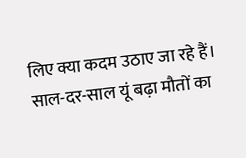लिए क्या कदम उठाए जा रहे हैं।
साल-दर-साल यूं बढ़ा मौतों का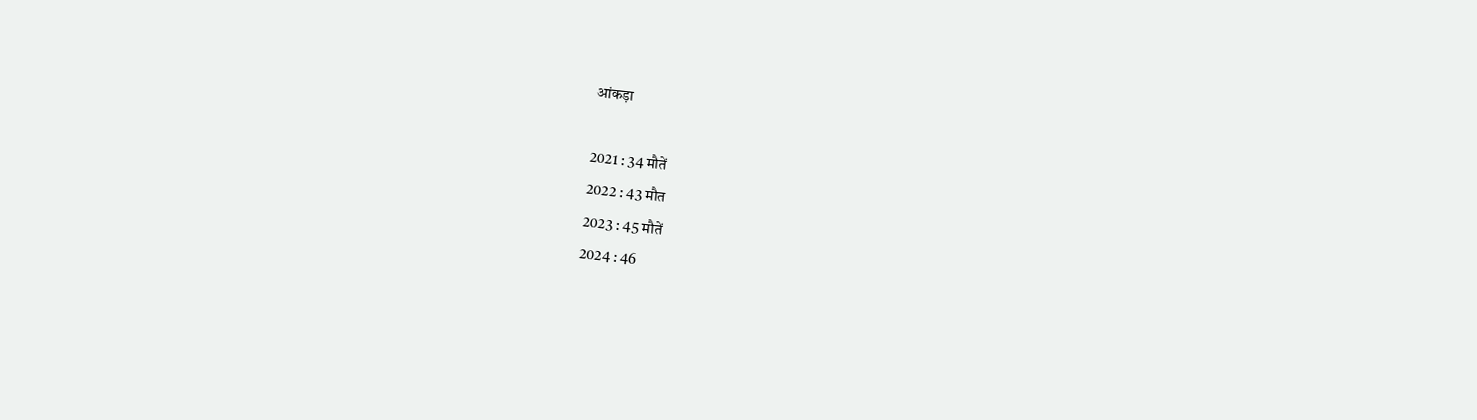आंकड़ा

2021 : 34 मौतें
2022 : 43 मौत
2023 : 45 मौतें
2024 : 46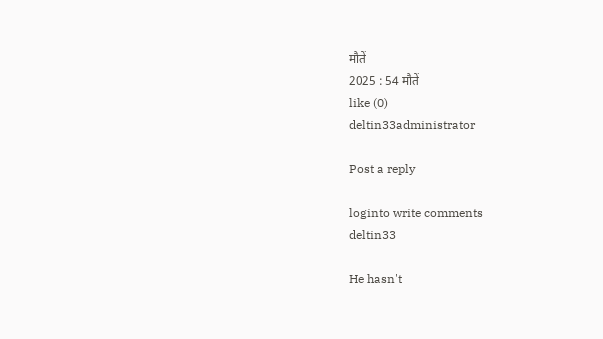मौतें
2025 : 54 मौतें
like (0)
deltin33administrator

Post a reply

loginto write comments
deltin33

He hasn't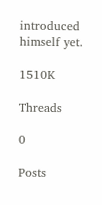introduced himself yet.

1510K

Threads

0

Posts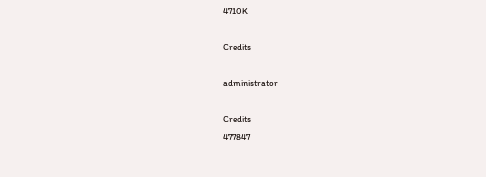4710K

Credits

administrator

Credits
477847